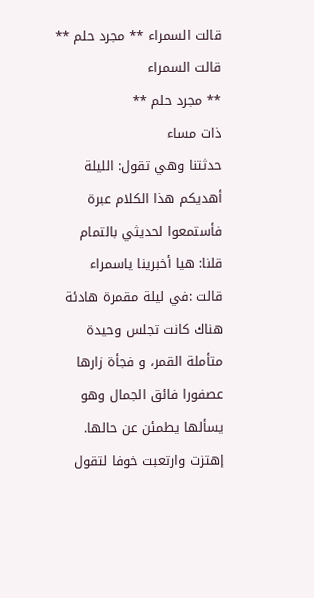قالت السمراء ** مجرد حلم **
قالت السمراء
** مجرد حلم **
ذات مساء
حدثتنا وهي تقول: الليلة أهديكم هذا الكلام عبرة فأستمعوا لحديثي بالتمام
قلنا: هيا أخبرينا ياسمراء
قالت :في ليلة مقمرة هادئة هناك كانت تجلس وحيدة متأملة القمر، و فجأة زارها عصفورا فائق الجمال وهو يسألها يطمئن عن حالها.
إهتزت وارتعبت خوفا لتقول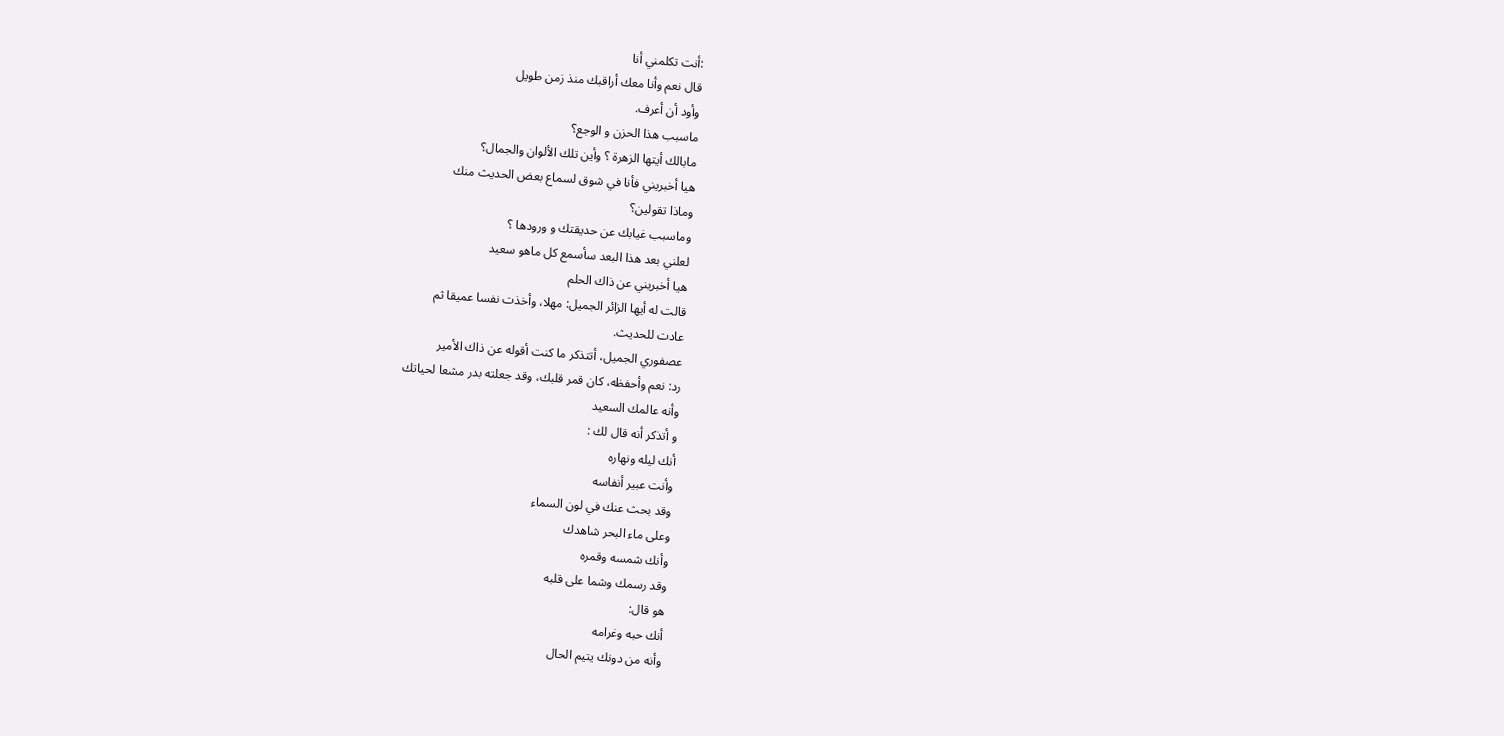:أنت تكلمني أنا
قال نعم وأنا معك أراقبك منذ زمن طويل
وأود أن أعرف.
ماسبب هذا الحزن و الوجع؟
مابالك أيتها الزهرة ؟ وأين تلك الألوان والجمال؟
هيا أخبريني فأنا في شوق لسماع بعض الحديث منك
وماذا تقولين؟
وماسبب غيابك عن حديقتك و ورودها ؟
لعلني بعد هذا البعد سأسمع كل ماهو سعيد
هيا أخبريني عن ذاك الحلم
قالت له أيها الزائر الجميل: مهلا، وأخذت نفسا عميقا ثم
عادت للحديث.
عصفوري الجميل، أتتذكر ما كنت أقوله عن ذاك الأمير
رد: نعم وأحفظه، كان قمر قلبك، وقد جعلته بدر مشعا لحياتك
وأنه عالمك السعيد
و أتذكر أنه قال لك :
أنك ليله ونهاره
وأنت عبير أنفاسه
وقد بحث عنك في لون السماء
وعلى ماء البحر شاهدك
وأنك شمسه وقمره
وقد رسمك وشما على قلبه
هو قال:
أنك حبه وغرامه
وأنه من دونك يتيم الحال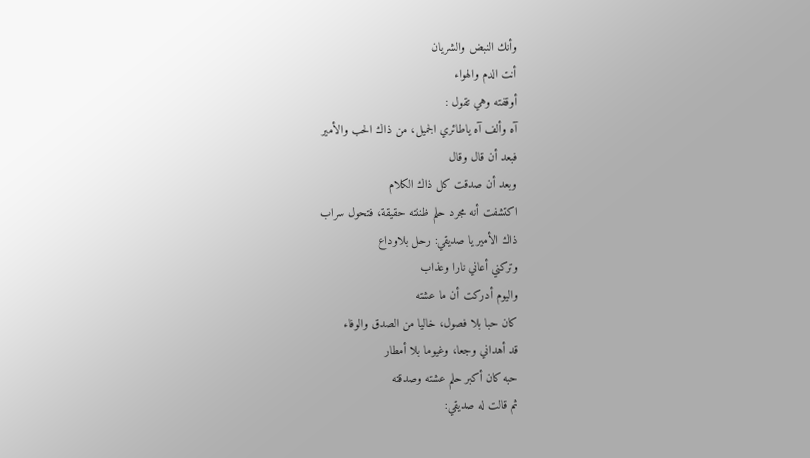وأنك النبض والشريان
أنت الدم والهواء
أوقفته وهي تقول :
آه وألف آه ياطائري الجميل، من ذاك الحب والأمير
فبعد أن قال وقال
وبعد أن صدقت كل ذاك الكلام
اكتشفت أنه مجرد حلم ظننته حقيقة، فتحول سراب
ذاك الأمير يا صديقي: رحل بلاوداع
وتركني أعاني نارا وعذاب
واليوم أدركت أن ما عشته
كان حبا بلا فصول، خاليا من الصدق والوفاء
قد أهداني وجعا، وغيوما بلا أمطار
حبه كان أكبر حلم عشته وصدقته
ثم قالت له صديقي: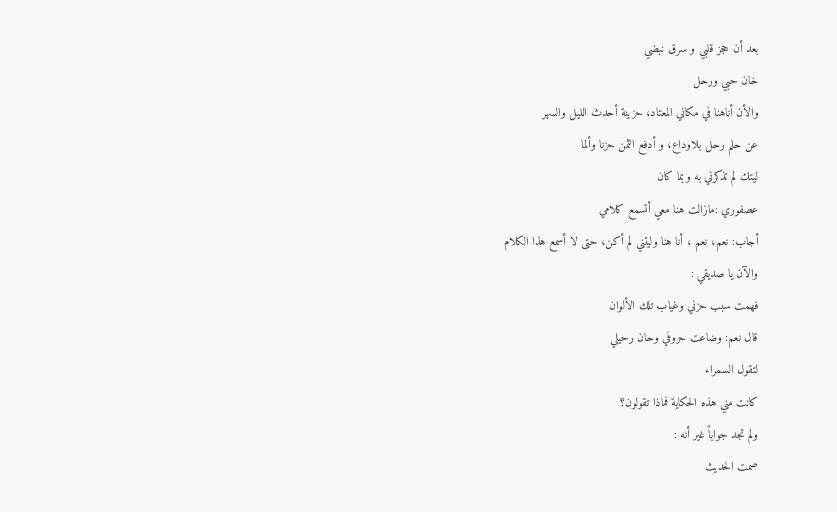بعد أن حجز قلبي و سرق نبضي
خان حبي ورحل
والأن أناهنا في مكاني المعتاد، حزينة أحدث الليل والسهر
عن حلم رحل بلاوداع، و أدفع الثمن حزنا وألما
ليتك لم تذكرني به وبما كان
عصفوري :مازالت هنا معي أتسمع كلامي
أجاب: نعم، نعم ، أنا هنا وليتني لم أكن، حتى لا أسمع هذا الكلام
والآن يا صديقي :
فهمت سبب حزني وغياب تلك الألوان
قال نعم: وضاعت حروفي وحان رحيلي
لتقول السمراء
كانت مني هذه الحكاية فماذا تقولون؟
ولم تجد جواباً غير أنه :
صمت الحديث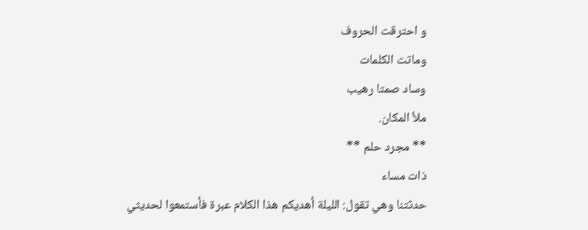و احترقت الحروف
وماتت الكلمات
وساد صمتا رهيب
ملأ المكان.
** مجرد حلم **
ذات مساء
حدثتنا وهي تقول: الليلة أهديكم هذا الكلام عبرة فأستمعوا لحديثي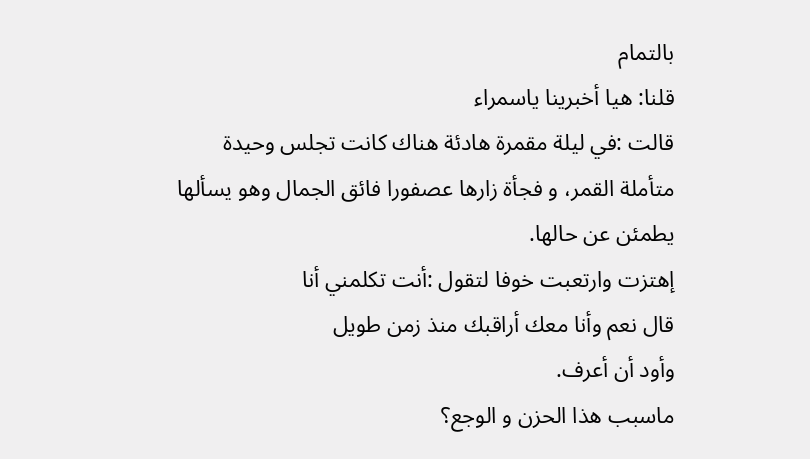بالتمام
قلنا: هيا أخبرينا ياسمراء
قالت :في ليلة مقمرة هادئة هناك كانت تجلس وحيدة متأملة القمر، و فجأة زارها عصفورا فائق الجمال وهو يسألها يطمئن عن حالها.
إهتزت وارتعبت خوفا لتقول :أنت تكلمني أنا
قال نعم وأنا معك أراقبك منذ زمن طويل
وأود أن أعرف.
ماسبب هذا الحزن و الوجع؟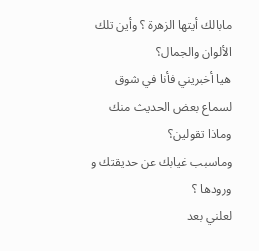مابالك أيتها الزهرة ؟ وأين تلك الألوان والجمال؟
هيا أخبريني فأنا في شوق لسماع بعض الحديث منك
وماذا تقولين؟
وماسبب غيابك عن حديقتك و ورودها ؟
لعلني بعد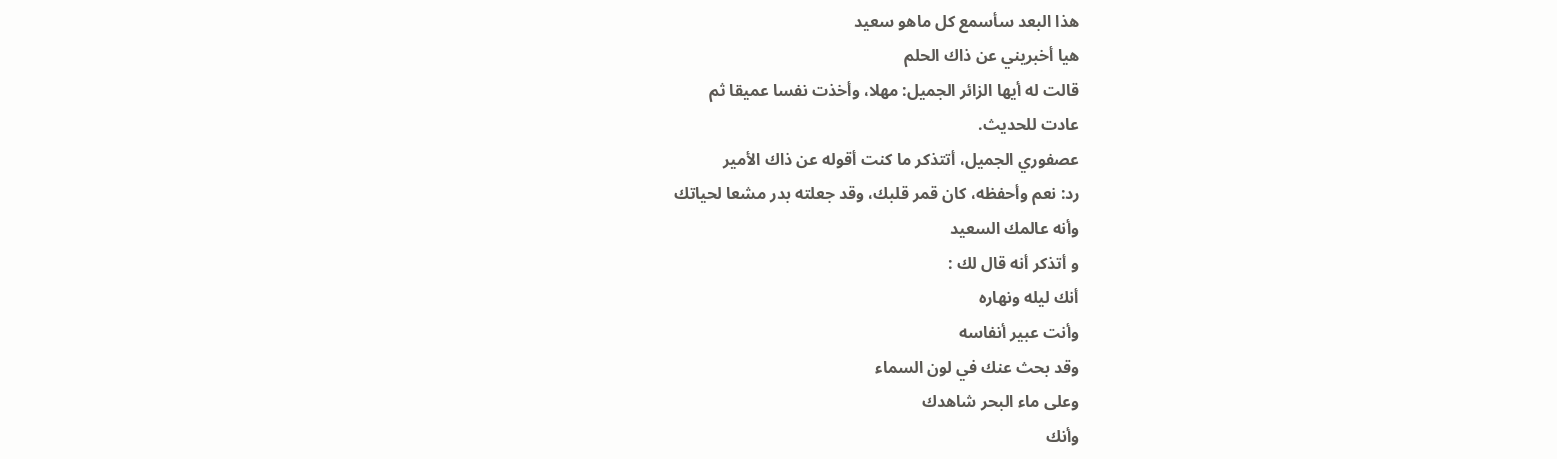هذا البعد سأسمع كل ماهو سعيد
هيا أخبريني عن ذاك الحلم
قالت له أيها الزائر الجميل: مهلا، وأخذت نفسا عميقا ثم
عادت للحديث.
عصفوري الجميل، أتتذكر ما كنت أقوله عن ذاك الأمير
رد: نعم وأحفظه، كان قمر قلبك، وقد جعلته بدر مشعا لحياتك
وأنه عالمك السعيد
و أتذكر أنه قال لك :
أنك ليله ونهاره
وأنت عبير أنفاسه
وقد بحث عنك في لون السماء
وعلى ماء البحر شاهدك
وأنك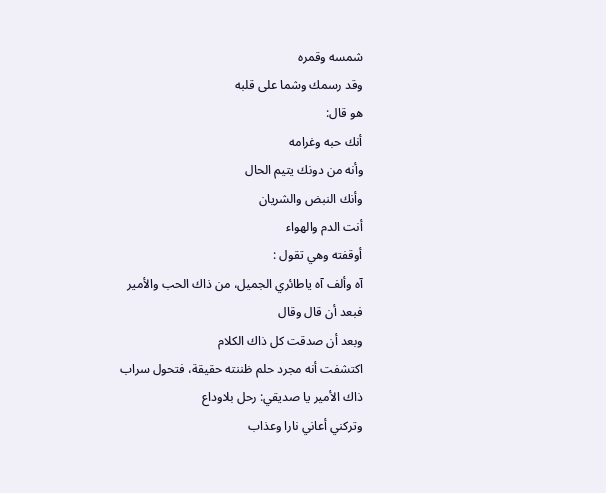شمسه وقمره
وقد رسمك وشما على قلبه
هو قال:
أنك حبه وغرامه
وأنه من دونك يتيم الحال
وأنك النبض والشريان
أنت الدم والهواء
أوقفته وهي تقول :
آه وألف آه ياطائري الجميل، من ذاك الحب والأمير
فبعد أن قال وقال
وبعد أن صدقت كل ذاك الكلام
اكتشفت أنه مجرد حلم ظننته حقيقة، فتحول سراب
ذاك الأمير يا صديقي: رحل بلاوداع
وتركني أعاني نارا وعذاب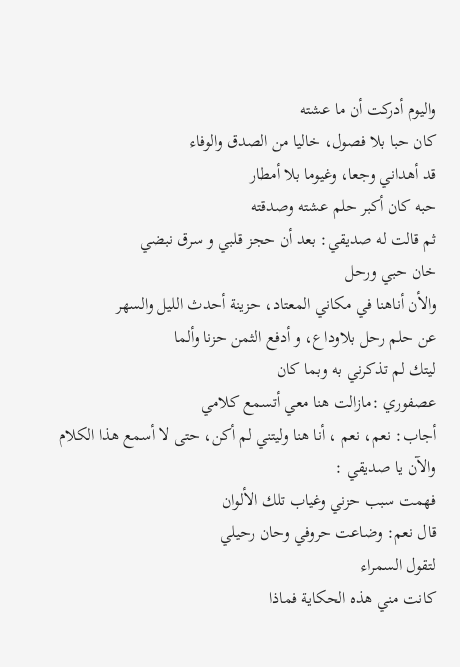واليوم أدركت أن ما عشته
كان حبا بلا فصول، خاليا من الصدق والوفاء
قد أهداني وجعا، وغيوما بلا أمطار
حبه كان أكبر حلم عشته وصدقته
ثم قالت له صديقي: بعد أن حجز قلبي و سرق نبضي
خان حبي ورحل
والأن أناهنا في مكاني المعتاد، حزينة أحدث الليل والسهر
عن حلم رحل بلاوداع، و أدفع الثمن حزنا وألما
ليتك لم تذكرني به وبما كان
عصفوري :مازالت هنا معي أتسمع كلامي
أجاب: نعم، نعم ، أنا هنا وليتني لم أكن، حتى لا أسمع هذا الكلام
والآن يا صديقي :
فهمت سبب حزني وغياب تلك الألوان
قال نعم: وضاعت حروفي وحان رحيلي
لتقول السمراء
كانت مني هذه الحكاية فماذا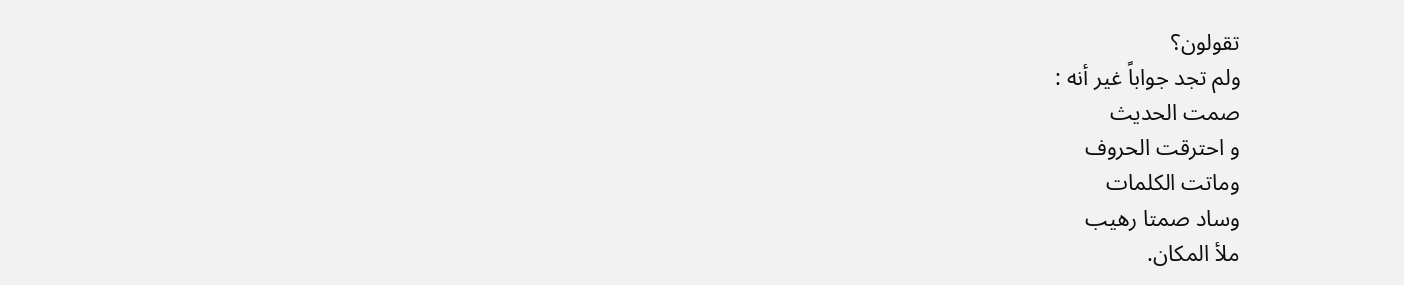تقولون؟
ولم تجد جواباً غير أنه :
صمت الحديث
و احترقت الحروف
وماتت الكلمات
وساد صمتا رهيب
ملأ المكان.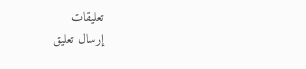تعليقات
إرسال تعليق